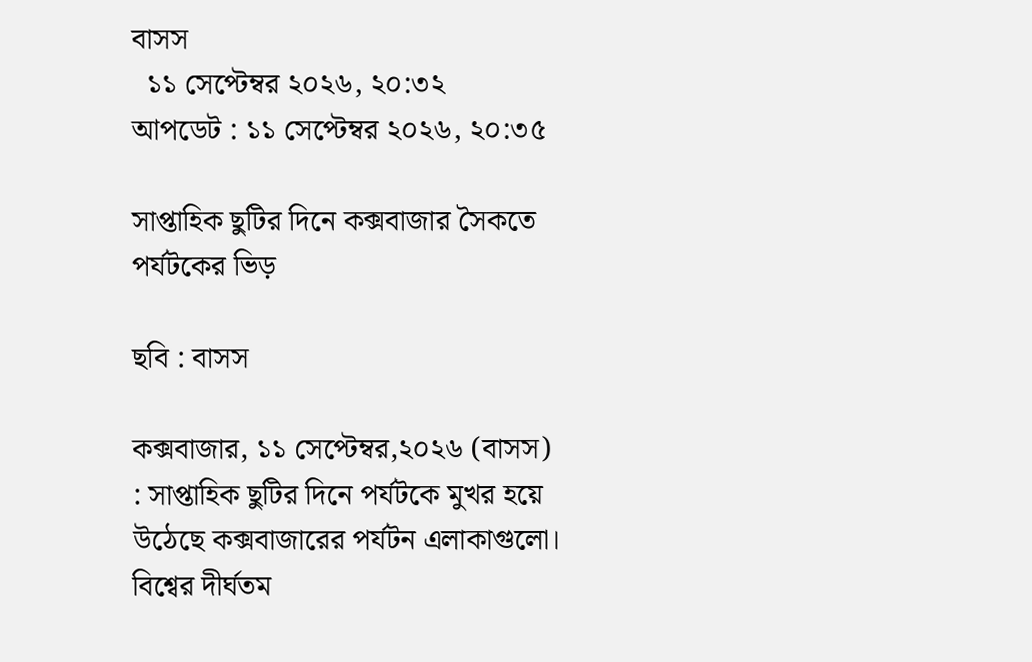বাসস
  ১১ সেপ্টেম্বর ২০২৬, ২০:৩২
আপডেট : ১১ সেপ্টেম্বর ২০২৬, ২০:৩৫

সাপ্তাহিক ছুটির দিনে কক্সবাজার সৈকতে পর্যটকের ভিড়

ছবি : বাসস

কক্সবাজার, ১১ সেপ্টেম্বর,২০২৬ (বাসস) : সাপ্তাহিক ছুটির দিনে পর্যটকে মুখর হয়ে উঠেছে কক্সবাজারের পর্যটন এলাকাগুলো। বিশ্বের দীর্ঘতম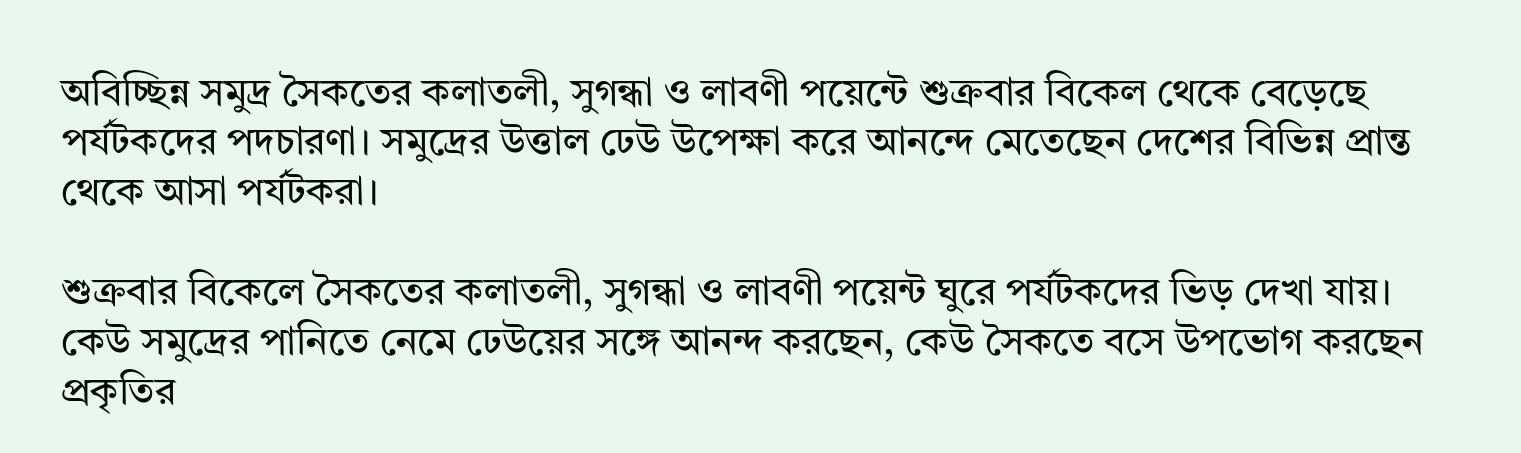অবিচ্ছিন্ন সমুদ্র সৈকতের কলাতলী, সুগন্ধা ও লাবণী পয়েন্টে শুক্রবার বিকেল থেকে বেড়েছে পর্যটকদের পদচারণা। সমুদ্রের উত্তাল ঢেউ উপেক্ষা করে আনন্দে মেতেছেন দেশের বিভিন্ন প্রান্ত থেকে আসা পর্যটকরা।

শুক্রবার বিকেলে সৈকতের কলাতলী, সুগন্ধা ও লাবণী পয়েন্ট ঘুরে পর্যটকদের ভিড় দেখা যায়। কেউ সমুদ্রের পানিতে নেমে ঢেউয়ের সঙ্গে আনন্দ করছেন, কেউ সৈকতে বসে উপভোগ করছেন প্রকৃতির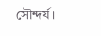সৌন্দর্য।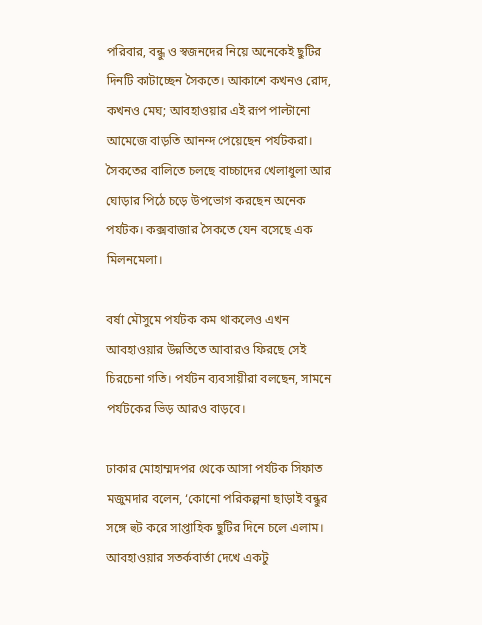পরিবার, বন্ধু ও স্বজনদের নিয়ে অনেকেই ছুটির দিনটি কাটাচ্ছেন সৈকতে। আকাশে কখনও রোদ, কখনও মেঘ; আবহাওয়ার এই রূপ পাল্টানো আমেজে বাড়তি আনন্দ পেয়েছেন পর্যটকরা। সৈকতের বালিতে চলছে বাচ্চাদের খেলাধুলা আর ঘোড়ার পিঠে চড়ে উপভোগ করছেন অনেক পর্যটক। কক্সবাজার সৈকতে যেন বসেছে এক মিলনমেলা।

বর্ষা মৌসুমে পর্যটক কম থাকলেও এখন আবহাওয়ার উন্নতিতে আবারও ফিরছে সেই চিরচেনা গতি। পর্যটন ব্যবসায়ীরা বলছেন, সামনে পর্যটকের ভিড় আরও বাড়বে।

ঢাকার মোহাম্মদপর থেকে আসা পর্যটক সিফাত মজুমদার বলেন, ‘কোনো পরিকল্পনা ছাড়াই বন্ধুর সঙ্গে হুট করে সাপ্তাহিক ছুটির দিনে চলে এলাম। আবহাওয়ার সতর্কবার্তা দেখে একটু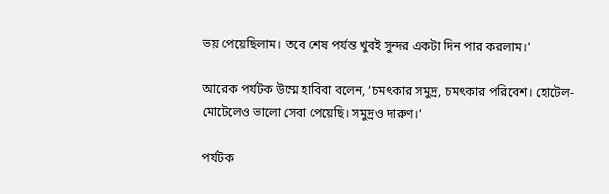ভয় পেয়েছিলাম। তবে শেষ পর্যন্ত খুবই সুন্দর একটা দিন পার করলাম।’

আরেক পর্যটক উম্মে হাবিবা বলেন, ‘চমৎকার সমুদ্র, চমৎকার পরিবেশ। হোটেল-মোটেলেও ভালো সেবা পেয়েছি। সমুদ্রও দারুণ।’

পর্যটক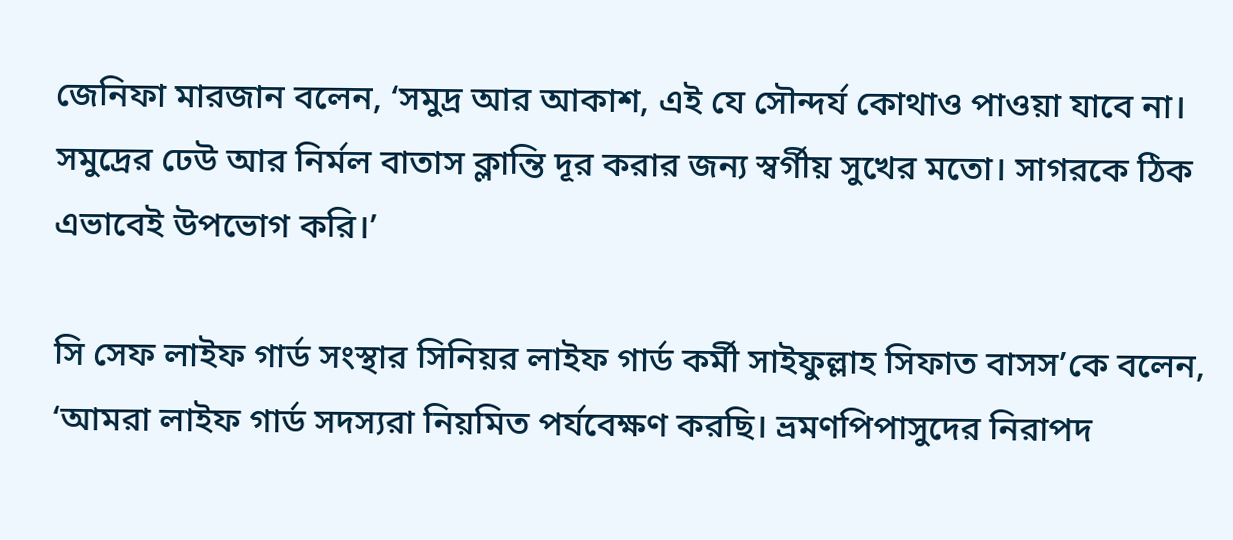জেনিফা মারজান বলেন, ‘সমুদ্র আর আকাশ, এই যে সৌন্দর্য কোথাও পাওয়া যাবে না। সমুদ্রের ঢেউ আর নির্মল বাতাস ক্লান্তি দূর করার জন্য স্বর্গীয় সুখের মতো। সাগরকে ঠিক এভাবেই উপভোগ করি।’

সি সেফ লাইফ গার্ড সংস্থার সিনিয়র লাইফ গার্ড কর্মী সাইফুল্লাহ সিফাত বাসস’কে বলেন, ‘আমরা লাইফ গার্ড সদস্যরা নিয়মিত পর্যবেক্ষণ করছি। ভ্রমণপিপাসুদের নিরাপদ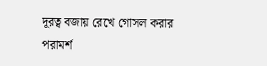দূরত্ব বজায় রেখে গোসল করার পরামর্শ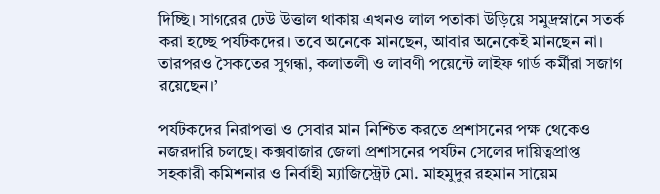দিচ্ছি। সাগরের ঢেউ উত্তাল থাকায় এখনও লাল পতাকা উড়িয়ে সমুদ্রস্নানে সতর্ক করা হচ্ছে পর্যটকদের। তবে অনেকে মানছেন, আবার অনেকেই মানছেন না। তারপরও সৈকতের সুগন্ধা, কলাতলী ও লাবণী পয়েন্টে লাইফ গার্ড কর্মীরা সজাগ রয়েছেন।’

পর্যটকদের নিরাপত্তা ও সেবার মান নিশ্চিত করতে প্রশাসনের পক্ষ থেকেও নজরদারি চলছে। কক্সবাজার জেলা প্রশাসনের পর্যটন সেলের দায়িত্বপ্রাপ্ত সহকারী কমিশনার ও নির্বাহী ম্যাজিস্ট্রেট মো. মাহমুদুর রহমান সায়েম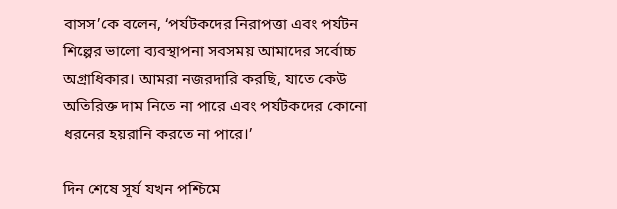বাসস’কে বলেন, ‘পর্যটকদের নিরাপত্তা এবং পর্যটন শিল্পের ভালো ব্যবস্থাপনা সবসময় আমাদের সর্বোচ্চ অগ্রাধিকার। আমরা নজরদারি করছি, যাতে কেউ অতিরিক্ত দাম নিতে না পারে এবং পর্যটকদের কোনো ধরনের হয়রানি করতে না পারে।’

দিন শেষে সূর্য যখন পশ্চিমে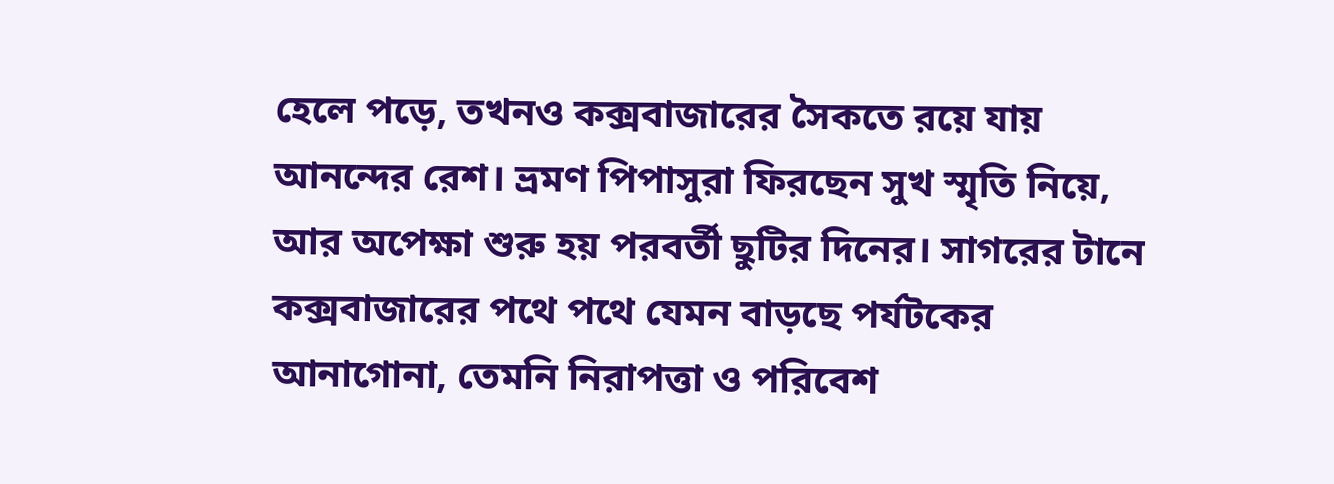হেলে পড়ে, তখনও কক্সবাজারের সৈকতে রয়ে যায় আনন্দের রেশ। ভ্রমণ পিপাসুরা ফিরছেন সুখ স্মৃতি নিয়ে, আর অপেক্ষা শুরু হয় পরবর্তী ছুটির দিনের। সাগরের টানে কক্সবাজারের পথে পথে যেমন বাড়ছে পর্যটকের আনাগোনা, তেমনি নিরাপত্তা ও পরিবেশ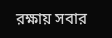রক্ষায় সবার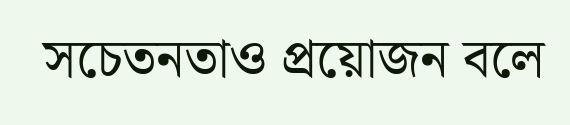সচেতনতাও প্রয়োজন বলে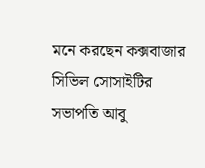মনে করছেন কক্সবাজার সিভিল সোসাইটির সভাপতি আবু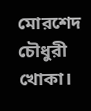মোরশেদ চৌধুরী খোকা।